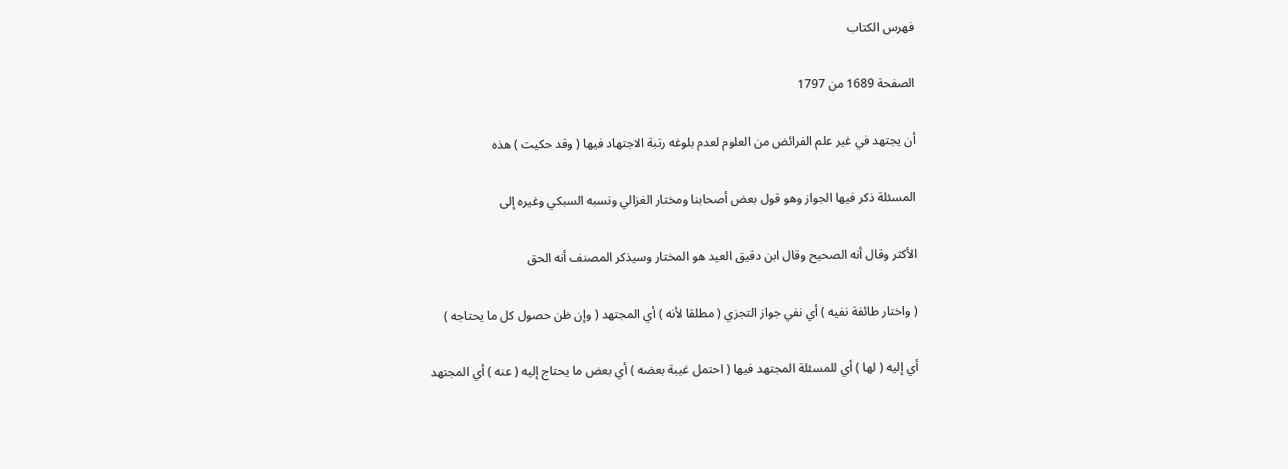فهرس الكتاب

الصفحة 1689 من 1797

أن يجتهد في غير علم الفرائض من العلوم لعدم بلوغه رتبة الاجتهاد فيها ( وقد حكيت ) هذه

المسئلة ذكر فيها الجواز وهو قول بعض أصحابنا ومختار الغزالي ونسبه السبكي وغيره إلى

الأكثر وقال أنه الصحيح وقال ابن دقيق العيد هو المختار وسيذكر المصنف أنه الحق

( واختار طائفة نفيه ) أي نفي جواز التجزي ( مطلقا لأنه ) أي المجتهد ( وإن ظن حصول كل ما يحتاجه )

أي إليه ( لها ) أي للمسئلة المجتهد فيها ( احتمل غيبة بعضه ) أي بعض ما يحتاج إليه ( عنه ) أي المجتهد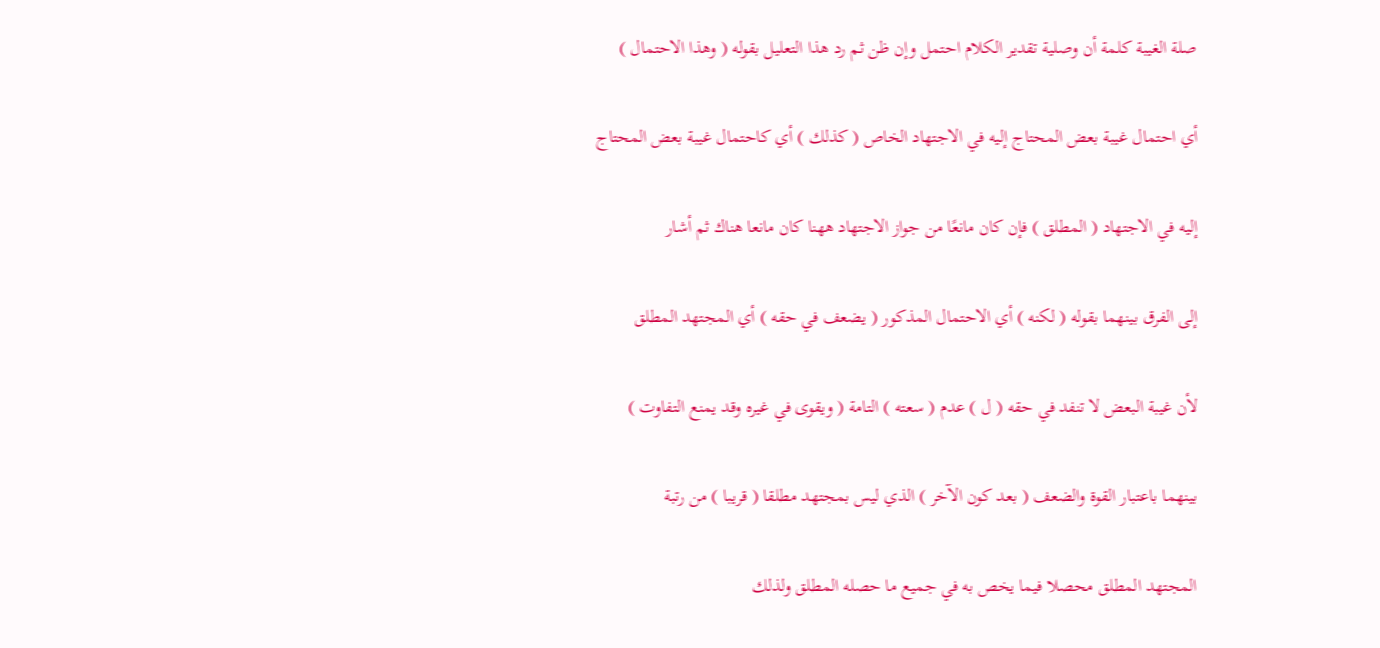صلة الغيبة كلمة أن وصلية تقدير الكلام احتمل وإن ظن ثم رد هذا التعليل بقوله ( وهذا الاحتمال )

أي احتمال غيبة بعض المحتاج إليه في الاجتهاد الخاص ( كذلك ) أي كاحتمال غيبة بعض المحتاج

إليه في الاجتهاد ( المطلق ) فإن كان مانعًا من جواز الاجتهاد ههنا كان مانعا هناك ثم أشار

إلى الفرق بينهما بقوله ( لكنه ) أي الاحتمال المذكور ( يضعف في حقه ) أي المجتهد المطلق

لأن غيبة البعض لا تنفد في حقه ( ل ) عدم ( سعته ) التامة ( ويقوى في غيره وقد يمنع التفاوت )

بينهما باعتبار القوة والضعف ( بعد كون الآخر ) الذي ليس بمجتهد مطلقا ( قريبا ) من رتبة

المجتهد المطلق محصلا فيما يخص به في جميع ما حصله المطلق ولذلك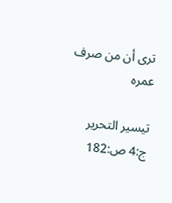ترى أن من صرف عمره

تيسير التحرير ج:4 ص:182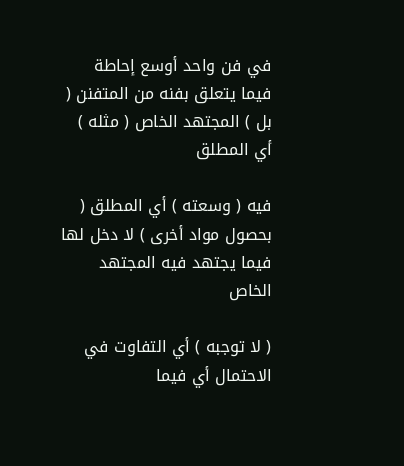في فن واحد أوسع إحاطة فيما يتعلق بفنه من المتفنن ( بل ) المجتهد الخاص ( مثله ) أي المطلق

فيه ( وسعته ) أي المطلق ( بحصول مواد أخرى ) لا دخل لها فيما يجتهد فيه المجتهد الخاص

( لا توجبه ) أي التفاوت في الاحتمال أي فيما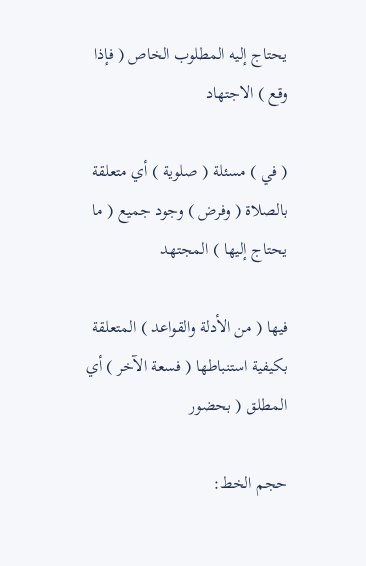يحتاج إليه المطلوب الخاص ( فإذا وقع ) الاجتهاد

( في ) مسئلة ( صلوية ) أي متعلقة بالصلاة ( وفرض ) وجود جميع ( ما يحتاج إليها ) المجتهد

فيها ( من الأدلة والقواعد ) المتعلقة بكيفية استنباطها ( فسعة الآخر ) أي المطلق ( بحضور

حجم الخط: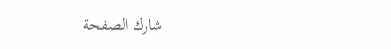شارك الصفحة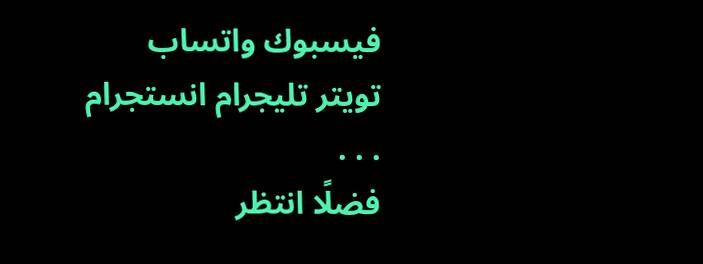فيسبوك واتساب تويتر تليجرام انستجرام
. . .
فضلًا انتظر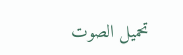تحميل الصوت